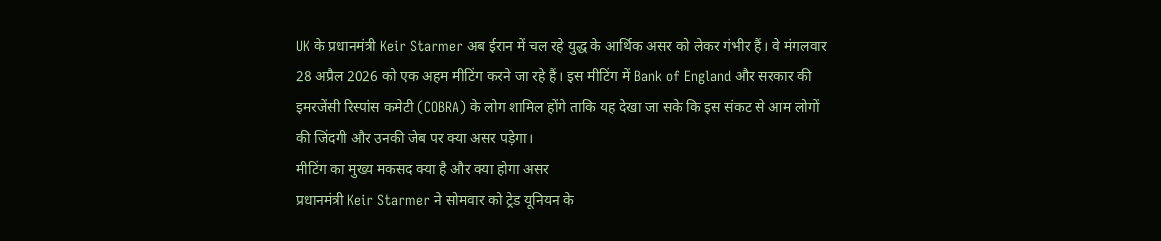UK के प्रधानमंत्री Keir Starmer अब ईरान में चल रहे युद्ध के आर्थिक असर को लेकर गंभीर हैं। वे मंगलवार 28 अप्रैल 2026 को एक अहम मीटिंग करने जा रहे हैं। इस मीटिंग में Bank of England और सरकार की इमरजेंसी रिस्पांस कमेटी (COBRA) के लोग शामिल होंगे ताकि यह देखा जा सके कि इस संकट से आम लोगों की जिंदगी और उनकी जेब पर क्या असर पड़ेगा।
मीटिंग का मुख्य मकसद क्या है और क्या होगा असर
प्रधानमंत्री Keir Starmer ने सोमवार को ट्रेड यूनियन के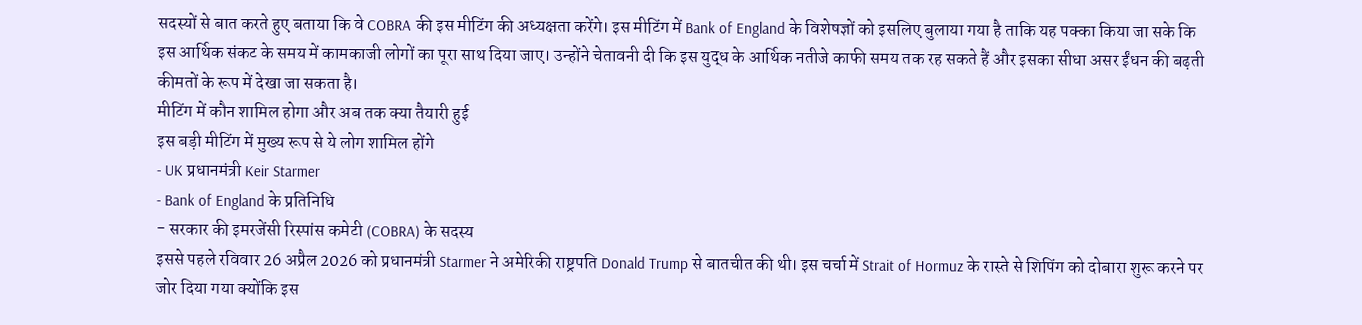सदस्यों से बात करते हुए बताया कि वे COBRA की इस मीटिंग की अध्यक्षता करेंगे। इस मीटिंग में Bank of England के विशेषज्ञों को इसलिए बुलाया गया है ताकि यह पक्का किया जा सके कि इस आर्थिक संकट के समय में कामकाजी लोगों का पूरा साथ दिया जाए। उन्होंने चेतावनी दी कि इस युद्ध के आर्थिक नतीजे काफी समय तक रह सकते हैं और इसका सीधा असर ईंधन की बढ़ती कीमतों के रूप में देखा जा सकता है।
मीटिंग में कौन शामिल होगा और अब तक क्या तैयारी हुई
इस बड़ी मीटिंग में मुख्य रूप से ये लोग शामिल होंगे
- UK प्रधानमंत्री Keir Starmer
- Bank of England के प्रतिनिधि
- सरकार की इमरजेंसी रिस्पांस कमेटी (COBRA) के सदस्य
इससे पहले रविवार 26 अप्रैल 2026 को प्रधानमंत्री Starmer ने अमेरिकी राष्ट्रपति Donald Trump से बातचीत की थी। इस चर्चा में Strait of Hormuz के रास्ते से शिपिंग को दोबारा शुरू करने पर जोर दिया गया क्योंकि इस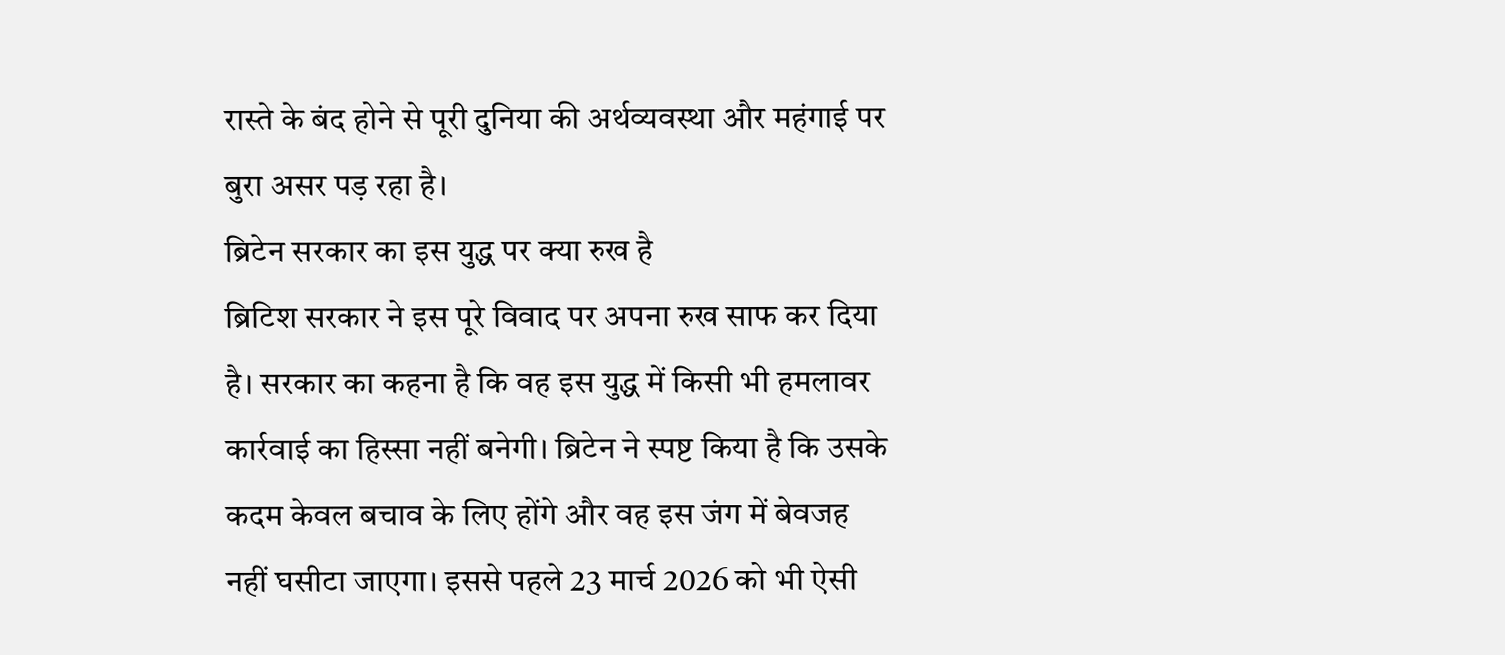रास्ते के बंद होने से पूरी दुनिया की अर्थव्यवस्था और महंगाई पर बुरा असर पड़ रहा है।
ब्रिटेन सरकार का इस युद्ध पर क्या रुख है
ब्रिटिश सरकार ने इस पूरे विवाद पर अपना रुख साफ कर दिया है। सरकार का कहना है कि वह इस युद्ध में किसी भी हमलावर कार्रवाई का हिस्सा नहीं बनेगी। ब्रिटेन ने स्पष्ट किया है कि उसके कदम केवल बचाव के लिए होंगे और वह इस जंग में बेवजह नहीं घसीटा जाएगा। इससे पहले 23 मार्च 2026 को भी ऐसी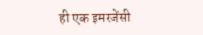ही एक इमरजेंसी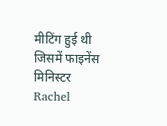मीटिंग हुई थी जिसमें फाइनेंस मिनिस्टर Rachel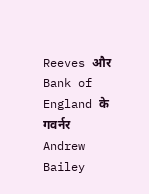Reeves और Bank of England के गवर्नर Andrew Bailey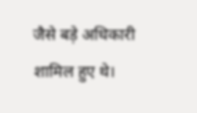जैसे बड़े अधिकारी शामिल हुए थे।